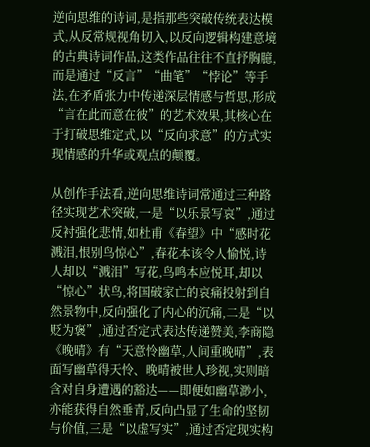逆向思维的诗词,是指那些突破传统表达模式,从反常规视角切入,以反向逻辑构建意境的古典诗词作品,这类作品往往不直抒胸臆,而是通过“反言”“曲笔”“悖论”等手法,在矛盾张力中传递深层情感与哲思,形成“言在此而意在彼”的艺术效果,其核心在于打破思维定式,以“反向求意”的方式实现情感的升华或观点的颠覆。

从创作手法看,逆向思维诗词常通过三种路径实现艺术突破,一是“以乐景写哀”,通过反衬强化悲情,如杜甫《春望》中“感时花溅泪,恨别鸟惊心”,春花本该令人愉悦,诗人却以“溅泪”写花,鸟鸣本应悦耳,却以“惊心”状鸟,将国破家亡的哀痛投射到自然景物中,反向强化了内心的沉痛,二是“以贬为褒”,通过否定式表达传递赞美,李商隐《晚晴》有“天意怜幽草,人间重晚晴”,表面写幽草得天怜、晚晴被世人珍视,实则暗含对自身遭遇的豁达——即便如幽草渺小,亦能获得自然垂青,反向凸显了生命的坚韧与价值,三是“以虚写实”,通过否定现实构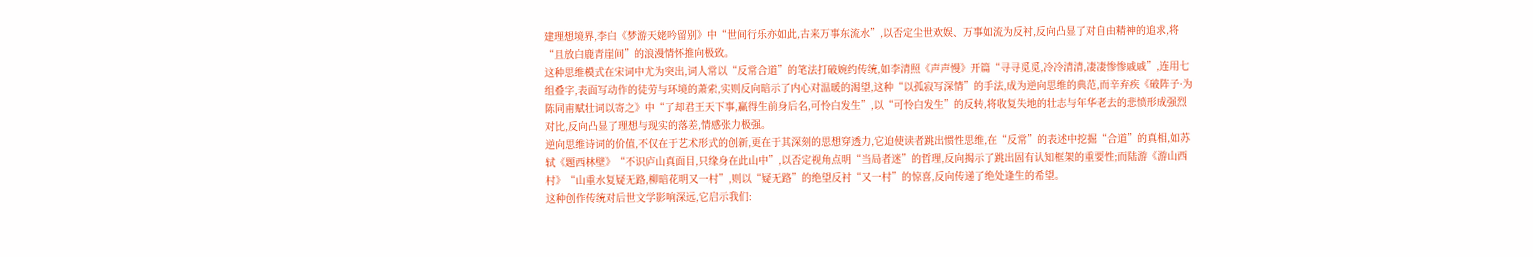建理想境界,李白《梦游天姥吟留别》中“世间行乐亦如此,古来万事东流水”,以否定尘世欢娱、万事如流为反衬,反向凸显了对自由精神的追求,将“且放白鹿青崖间”的浪漫情怀推向极致。
这种思维模式在宋词中尤为突出,词人常以“反常合道”的笔法打破婉约传统,如李清照《声声慢》开篇“寻寻觅觅,冷冷清清,凄凄惨惨戚戚”,连用七组叠字,表面写动作的徒劳与环境的萧索,实则反向暗示了内心对温暖的渴望,这种“以孤寂写深情”的手法,成为逆向思维的典范,而辛弃疾《破阵子·为陈同甫赋壮词以寄之》中“了却君王天下事,赢得生前身后名,可怜白发生”,以“可怜白发生”的反转,将收复失地的壮志与年华老去的悲愤形成强烈对比,反向凸显了理想与现实的落差,情感张力极强。
逆向思维诗词的价值,不仅在于艺术形式的创新,更在于其深刻的思想穿透力,它迫使读者跳出惯性思维,在“反常”的表述中挖掘“合道”的真相,如苏轼《题西林壁》“不识庐山真面目,只缘身在此山中”,以否定视角点明“当局者迷”的哲理,反向揭示了跳出固有认知框架的重要性;而陆游《游山西村》“山重水复疑无路,柳暗花明又一村”,则以“疑无路”的绝望反衬“又一村”的惊喜,反向传递了绝处逢生的希望。
这种创作传统对后世文学影响深远,它启示我们: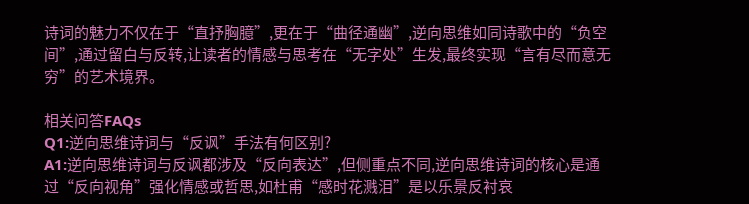诗词的魅力不仅在于“直抒胸臆”,更在于“曲径通幽”,逆向思维如同诗歌中的“负空间”,通过留白与反转,让读者的情感与思考在“无字处”生发,最终实现“言有尽而意无穷”的艺术境界。

相关问答FAQs
Q1:逆向思维诗词与“反讽”手法有何区别?
A1:逆向思维诗词与反讽都涉及“反向表达”,但侧重点不同,逆向思维诗词的核心是通过“反向视角”强化情感或哲思,如杜甫“感时花溅泪”是以乐景反衬哀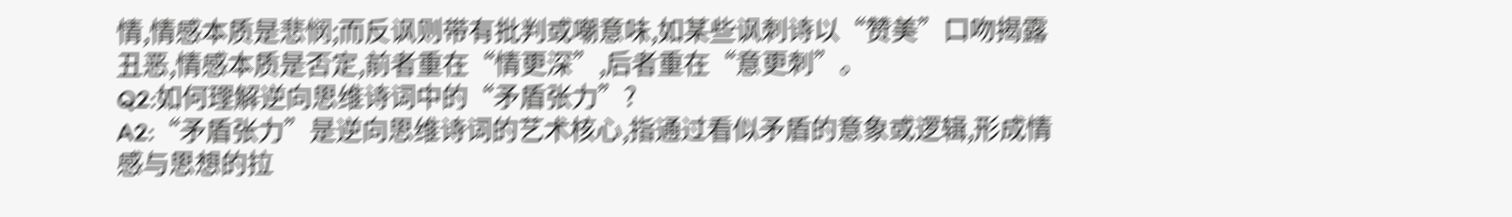情,情感本质是悲悯;而反讽则带有批判或嘲意味,如某些讽刺诗以“赞美”口吻揭露丑恶,情感本质是否定,前者重在“情更深”,后者重在“意更刺”。
Q2:如何理解逆向思维诗词中的“矛盾张力”?
A2:“矛盾张力”是逆向思维诗词的艺术核心,指通过看似矛盾的意象或逻辑,形成情感与思想的拉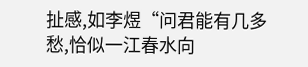扯感,如李煜“问君能有几多愁,恰似一江春水向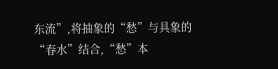东流”,将抽象的“愁”与具象的“春水”结合,“愁”本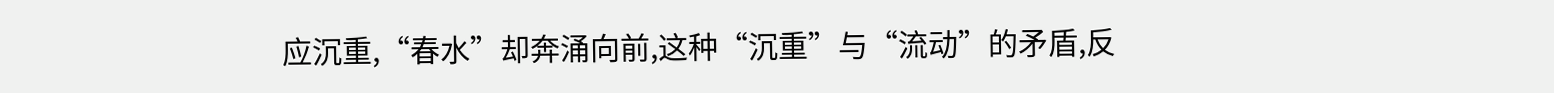应沉重,“春水”却奔涌向前,这种“沉重”与“流动”的矛盾,反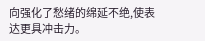向强化了愁绪的绵延不绝,使表达更具冲击力。